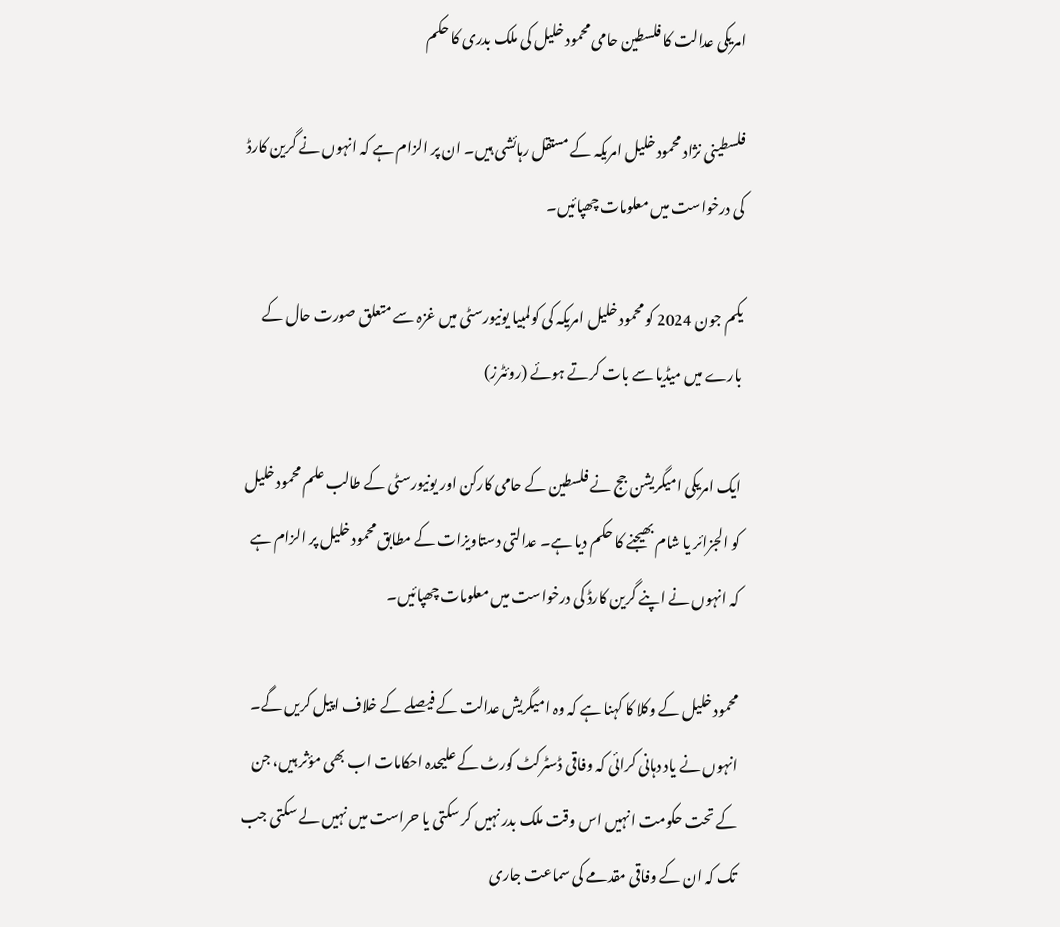امریکی عدالت کا فلسطین حامی محمود خلیل کی ملک بدری کا حکم

فلسطینی نژاد محمود خلیل امریکہ کے مستقل رہائشی ہیں۔ ان پر الزام ہے کہ انہوں نے گرین کارڈ کی درخواست میں معلومات چھپائیں۔

یکم جون 2024 کو محمود خلیل امریکہ کی کولمبیا یونیورسٹی میں غزہ سے متعلق صورت حال کے بارے میں میڈیا سے بات کرتے ہوئے (روئٹرز)

ایک امریکی امیگریشن جج نے فلسطین کے حامی کارکن اور یونیورسٹی کے طالب علم محمود خلیل کو الجزائر یا شام بھیجنے کا حکم دیا ہے۔ عدالتی دستاویزات کے مطابق محمود خلیل پر الزام ہے کہ انہوں نے اپنے گرین کارڈ کی درخواست میں معلومات چھپائیں۔

محمود خلیل کے وکلا کا کہنا ہے کہ وہ امیگریش عدالت کے فیصلے کے خلاف اپیل کریں گے۔ انہوں نے یاد دہانی کرائی کہ وفاقی ڈسٹرکٹ کورٹ کے علیحدہ احکامات اب بھی مؤثر ہیں، جن کے تحت حکومت انہیں اس وقت ملک بدر نہیں کر سکتی یا حراست میں نہیں لے سکتی جب تک کہ ان کے وفاقی مقدمے کی سماعت جاری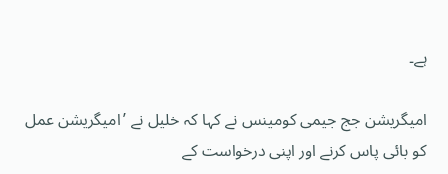ہے۔

امیگریشن جج جیمی کومینس نے کہا کہ خلیل نے ’امیگریشن عمل کو بائی پاس کرنے اور اپنی درخواست کے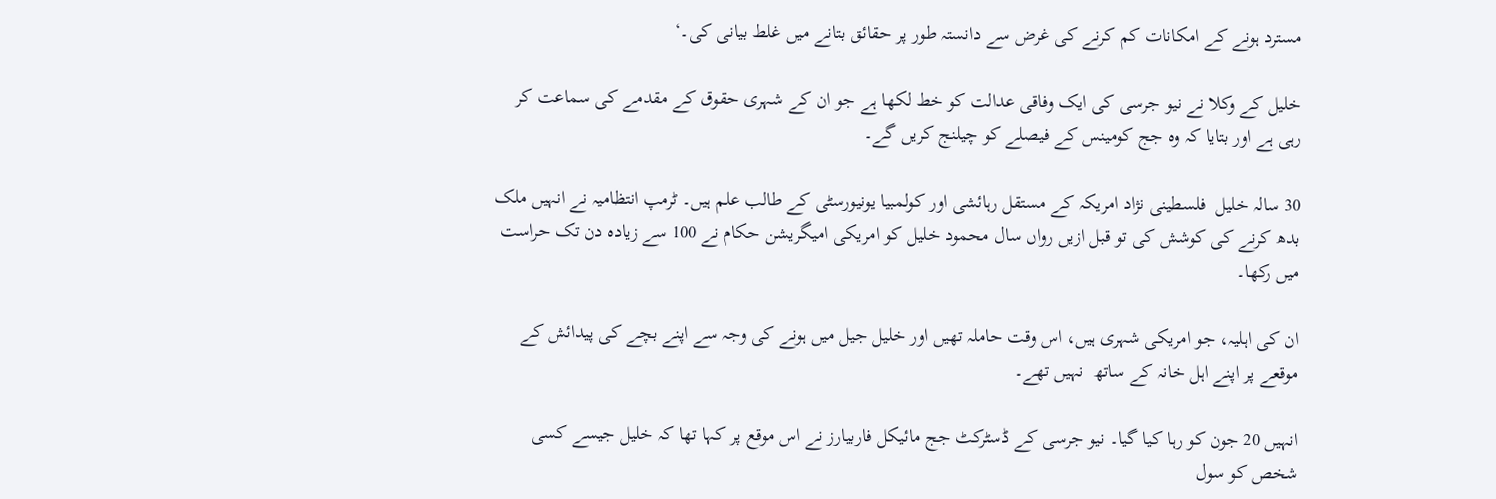مسترد ہونے کے امکانات کم کرنے کی غرض سے دانستہ طور پر حقائق بتانے میں غلط بیانی کی۔‘

خلیل کے وکلا نے نیو جرسی کی ایک وفاقی عدالت کو خط لکھا ہے جو ان کے شہری حقوق کے مقدمے کی سماعت کر رہی ہے اور بتایا کہ وہ جج کومینس کے فیصلے کو چیلنج کریں گے۔

30 سالہ خلیل  فلسطینی نژاد امریکہ کے مستقل رہائشی اور کولمبیا یونیورسٹی کے طالب علم ہیں۔ ٹرمپ انتظامیہ نے انہیں ملک بدھ کرنے کی کوشش کی تو قبل ازیں رواں سال محمود خلیل کو امریکی امیگریشن حکام نے 100 سے زیادہ دن تک حراست میں رکھا۔

ان کی اہلیہ، جو امریکی شہری ہیں، اس وقت حاملہ تھیں اور خلیل جیل میں ہونے کی وجہ سے اپنے بچے کی پیدائش کے موقعے پر اپنے اہل خانہ کے ساتھ  نہیں تھے۔

انہیں 20 جون کو رہا کیا گیا۔ نیو جرسی کے ڈسٹرکٹ جج مائیکل فاربیارز نے اس موقع پر کہا تھا کہ خلیل جیسے کسی شخص کو سول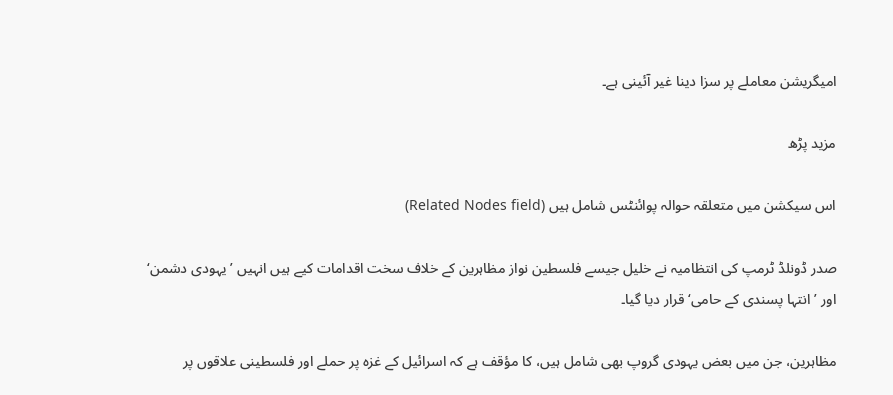امیگریشن معاملے پر سزا دینا غیر آئینی ہے۔

مزید پڑھ

اس سیکشن میں متعلقہ حوالہ پوائنٹس شامل ہیں (Related Nodes field)

صدر ڈونلڈ ٹرمپ کی انتظامیہ نے خلیل جیسے فلسطین نواز مظاہرین کے خلاف سخت اقدامات کیے ہیں انہیں ’یہودی دشمن‘ اور ’انتہا پسندی کے حامی‘ قرار دیا گیا۔

مظاہرین، جن میں بعض یہودی گروپ بھی شامل ہیں، کا مؤقف ہے کہ اسرائیل کے غزہ پر حملے اور فلسطینی علاقوں پر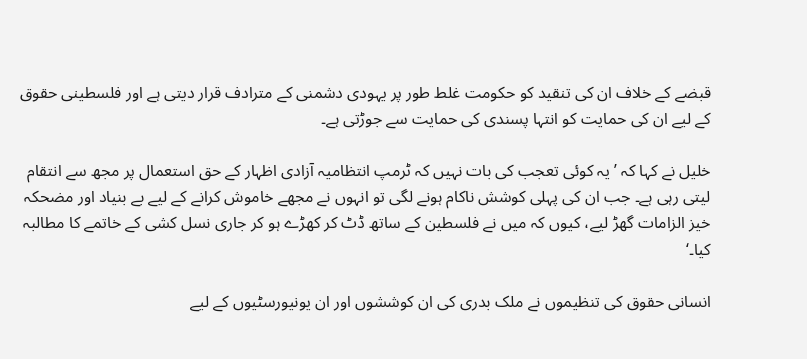قبضے کے خلاف ان کی تنقید کو حکومت غلط طور پر یہودی دشمنی کے مترادف قرار دیتی ہے اور فلسطینی حقوق کے لیے ان کی حمایت کو انتہا پسندی کی حمایت سے جوڑتی ہے۔

خلیل نے کہا کہ ’یہ کوئی تعجب کی بات نہیں کہ ٹرمپ انتظامیہ آزادی اظہار کے حق استعمال پر مجھ سے انتقام لیتی رہی ہے۔ جب ان کی پہلی کوشش ناکام ہونے لگی تو انہوں نے مجھے خاموش کرانے کے لیے بے بنیاد اور مضحکہ خیز الزامات گھڑ لیے، کیوں کہ میں نے فلسطین کے ساتھ ڈٹ کر کھڑے ہو کر جاری نسل کشی کے خاتمے کا مطالبہ کیا۔‘

انسانی حقوق کی تنظیموں نے ملک بدری کی ان کوششوں اور ان یونیورسٹیوں کے لیے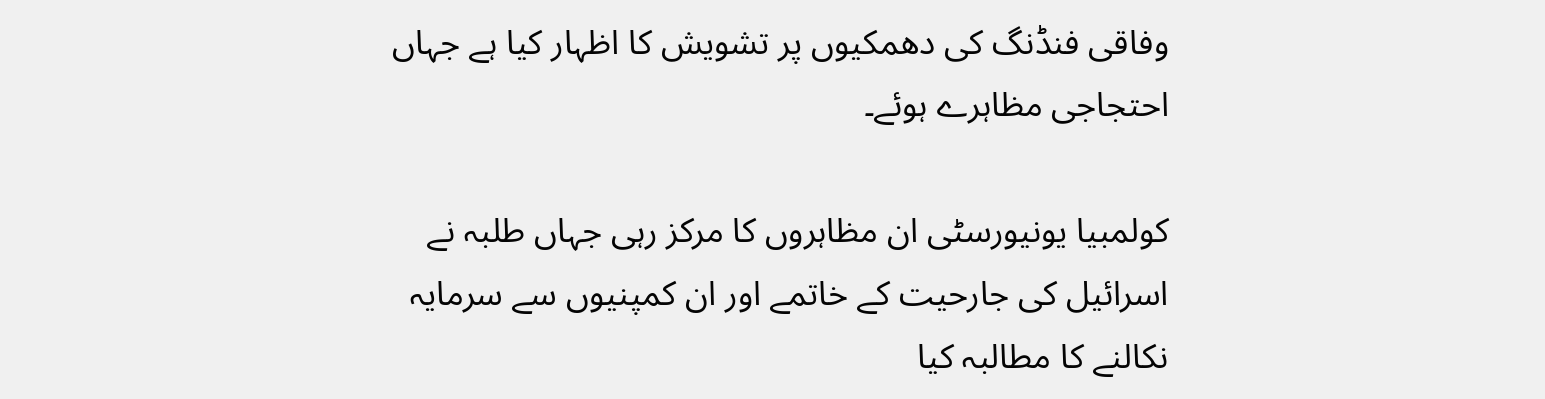وفاقی فنڈنگ کی دھمکیوں پر تشویش کا اظہار کیا ہے جہاں احتجاجی مظاہرے ہوئے۔

کولمبیا یونیورسٹی ان مظاہروں کا مرکز رہی جہاں طلبہ نے اسرائیل کی جارحیت کے خاتمے اور ان کمپنیوں سے سرمایہ نکالنے کا مطالبہ کیا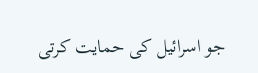جو اسرائیل کی حمایت کرتی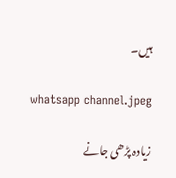ہیں۔

whatsapp channel.jpeg

زیادہ پڑھی جانے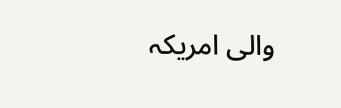والی امریکہ